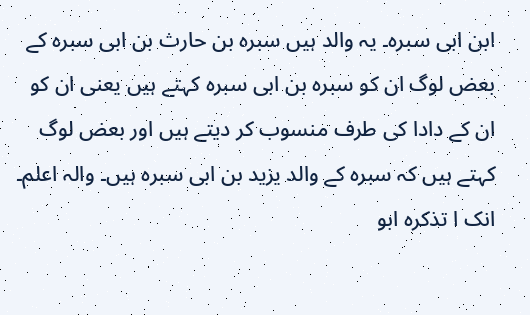ابن ابی سبرہ۔ یہ والد ہیں سبرہ بن حارث بن ابی سبرہ کے بعض لوگ ان کو سبرہ بن ابی سبرہ کہتے ہیں یعنی ان کو ان کے دادا کی طرف منسوب کر دیتے ہیں اور بعض لوگ کہتے ہیں کہ سبرہ کے والد یزید بن ابی سبرہ ہیں۔ والہ اعلم۔ انک ا تذکرہ ابو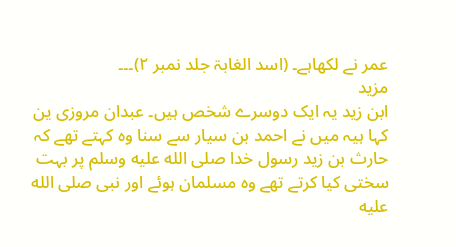عمر نے لکھاہے۔ (اسد الغابۃ جلد نمبر ۲)۔۔۔
مزید
ابن زید یہ ایک دوسرے شخص ہیں۔ عبدان مروزی ین کہا ہیہ میں نے احمد بن سیار سے سنا وہ کہتے تھے کہ حارث بن زید رسول خدا صلى الله عليه وسلم پر بہت سختی کیا کرتے تھے وہ مسلمان ہوئے اور نبی صلى الله عليه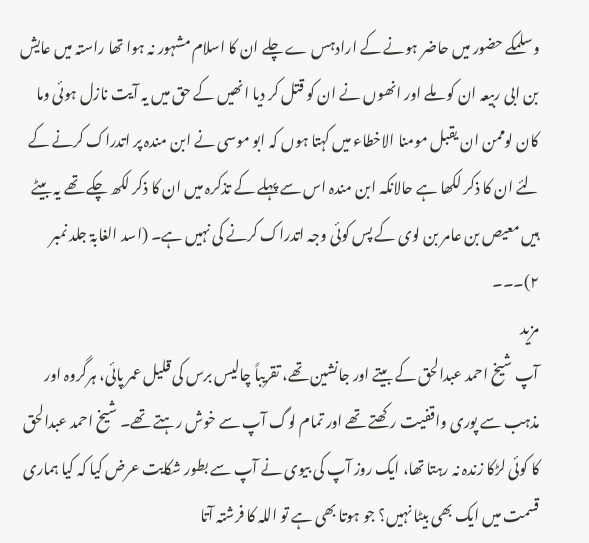وسلمکے حضور میں حاضر ہونے کے ارادہس ے چلے ان کا اسلام مشہور نہ ہوا تھا راستہ میں عایش بن ابی ربیعہ ان کو ملے اور انھوں نے ان کو قتل کر دیا انھیں کے حق میں یہ آیت نازل ہوئی وما کان لوممن ان یقبل مومنا الاخطاء میں کہتا ہوں کہ ابو موسی نے ابن مندہ پر اتدراک کرنے کے لئے ان کا ذکر لکھا ہے حالانکہ ابن مندہ اس سے پہلے کے تذکرہ میں ان کا ذکر لکھ چکے تھے یہ بیٹے ہیں معیص بن عامر بن لوی کے پس کوئی وجہ اتدراک کرنے کی نہیں ہے۔ (اسد الغابۃ جلد نمبر ۲)۔۔۔
مزید
آپ شیخ احمد عبدالحق کے بیتے اور جانشین تھے، تقریباً چالیس برس کی قلیل عمر پائی، ہرگروہ اور مذہب سے پوری واقفیت رکھتے تھے اور تمام لوگ آپ سے خوش رہتے تھے۔ شیخ احمد عبدالحق کا کوئی لڑکا زندہ نہ رہتا تھا، ایک روز آپ کی بیوی نے آپ سے بطور شکایت عرض کیا کہ کیا ہماری قسمت میں ایک بھی بیٹا نہیں؟ جو ہوتا بھی ہے تو اللہ کا فرشتہ آتا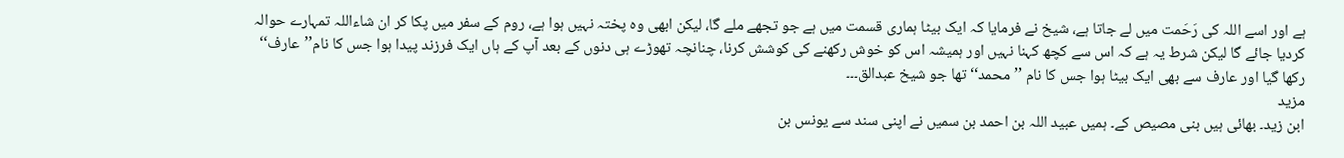ہے اور اسے اللہ کی رَحَمت میں لے جاتا ہے، شیخ نے فرمایا کہ ایک بیٹا ہماری قسمت میں ہے جو تجھے ملے گا، لیکن ابھی وہ پختہ نہیں ہوا ہے، روم کے سفر میں پکا کر ان شاءاللہ تمہارے حوالہ کردیا جائے گا لیکن شرط یہ ہے کہ اس سے کچھ کہنا نہیں اور ہمیشہ اس کو خوش رکھنے کی کوشش کرنا، چنانچہ تھوڑے ہی دنوں کے بعد آپ کے ہاں ایک فرزند پیدا ہوا جس کا نام’’عارف‘‘ رکھا گیا اور عارف سے بھی ایک بیٹا ہوا جس کا نام ’’محمد‘‘ تھا جو شیخ عبدالق۔۔۔
مزید
ابن زید۔ بھائی ہیں بنی مصیص کے۔ ہمیں عبید اللہ بن احمد بن سمیں نے اپنی سند سے یونس بن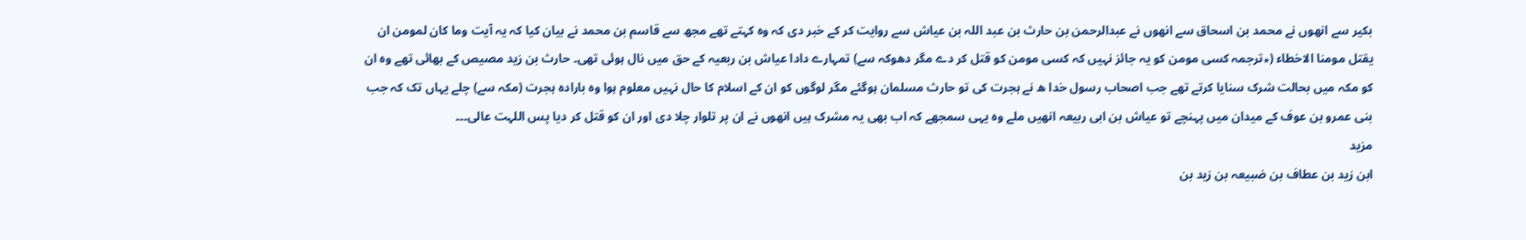بکیر سے انھوں نے محمد بن اسحاق سے انھوں نے عبدالرحمن بن حارث بن عبد اللہ بن عیاش سے روایت کر کے خبر دی کہ وہ کہتے تھے مجھ سے قاسم بن محمد نے بیان کیا کہ یہ آیت وما کان لمومن ان یقتل مومنا الاخطاء (٭ترجمہ کسی مومن کو یہ جائز نہیں کہ کسی مومن کو قتل کر دے مگر دھوکہ سے) تمہارے دادا عیاش بن ربعیہ کے حق میں نال ہوئی تھی۔ حارث بن زید مصیص کے بھائی تھے وہ ان کو مکہ میں بحالت شرک سنایا کرتے تھے جب اصحاب رسول خدا ھ نے ہجرت کی تو حارث مسلمان ہوگئے مگر لوگوں کو ان کے اسلام کا حال نہیں معلوم ہوا وہ بارادہ ہجرت (مکہ سے) چلے یہاں تک کہ جب بنی عمرو بن عوف کے میدان میں پہنچے تو عیاش بن ابی ربیعہ انھیں ملے وہ یہی سمجھے کہ اب بھی یہ مشرک ہیں انھوں نے ان پر تلوار چلا دی اور ان کو قتل کر دیا پس اللہت عالی۔۔۔
مزید
ابن زید بن عطاف بن ضبیعہ بن زید بن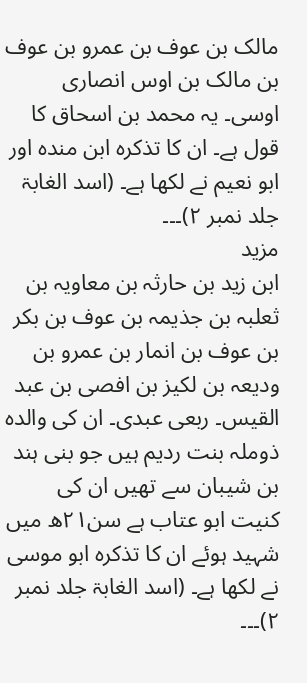مالک بن عوف بن عمرو بن عوف بن مالک بن اوس انصاری اوسی۔ یہ محمد بن اسحاق کا قول ہے۔ ان کا تذکرہ ابن مندہ اور ابو نعیم نے لکھا ہے۔ (اسد الغابۃ جلد نمبر ۲)۔۔۔
مزید
ابن زید بن حارثہ بن معاویہ بن ثعلبہ بن جذیمہ بن عوف بن بکر بن عوف بن انمار بن عمرو بن ودیعہ بن لکیز بن افصی بن عبد القیس۔ ربعی عبدی۔ ان کی والدہ ذوملہ بنت ردیم ہیں جو بنی ہند بن شیبان سے تھیں ان کی کنیت ابو عتاب ہے سن۲۱ھ میں شہید ہوئے ان کا تذکرہ ابو موسی نے لکھا ہے۔ (اسد الغابۃ جلد نمبر ۲)۔۔۔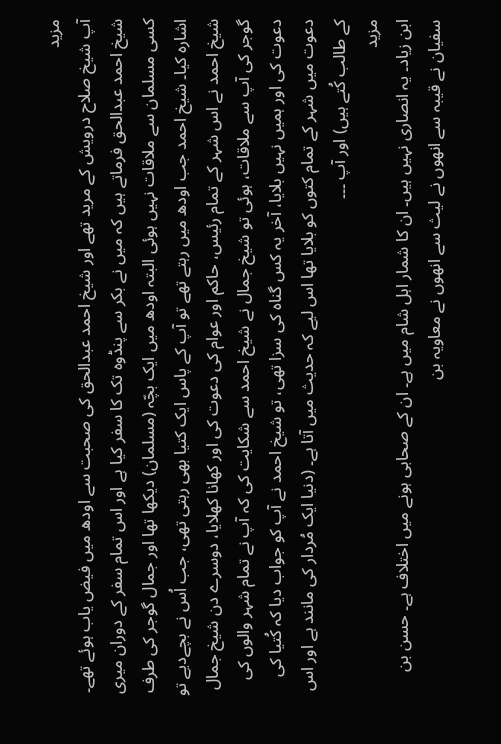مزید
آپ شیخ صلاح درویش کے مرید تھے اور شیخ احمد عبدالحق کی صحبت سے اودھ میں فیض یاب ہوئے تھے۔ شیخ احمد عبدالحق فرماتے ہیں کہ میں نے بکر سے پنڈوہ تک کا سفر کیا ہے اور اس تمام سفر کے دوران میری کسی مسلمان سے ملاقات نہیں ہوئی البتہ اودھ میں ایک بچّہ (مسلمان) دیکھا تھا اور جمال گوجر کی طرف اشارہ کیا۔ شیخ احمد جب اودھ میں رہتے تھے تو آپ کے پاس ایک کتیا بھی رہتی تھی، جب اُس نے بچےدیے تو شیخ احمد نے اس شہر کے تمام رئیس، حاکم اور عوام کی دعوت کی اور کھانا کھلایا، دوسرے دن شیخ جمال گوجر کی آپ سے ملاقات، ہوئی تو شیخ جمال نے شیخ احمد سے شکایت کی کہ آپ نے تمام شہر والوں کی دعوت کی اور ہمیں نہیں بلایا، آخر یہ کس گناہ کی سزا تھی، تو شیخ احمد نے آپ کو جواب دیا کہ کُتیا کی دعوت میں شہر کے تمام کتوں کو بلایا تھا اس لیے کہ حدیث میں آتا ہے۔ (دنیا ایک مُردار کی مانند ہے اور اس کے طالب کُتے ہیں) اور آپ ۔۔۔
مزید
ابن زیاد۔ یہ انصاری نہیں ہیں۔ ان کا شمار اہل شام میں ہے۔ ان کے صحابی ہونے میں اختلاف ہے۔ حسن بن سفیان نے قیبہ سے انھوں نے لیث سے انھوں نے معاویہ بن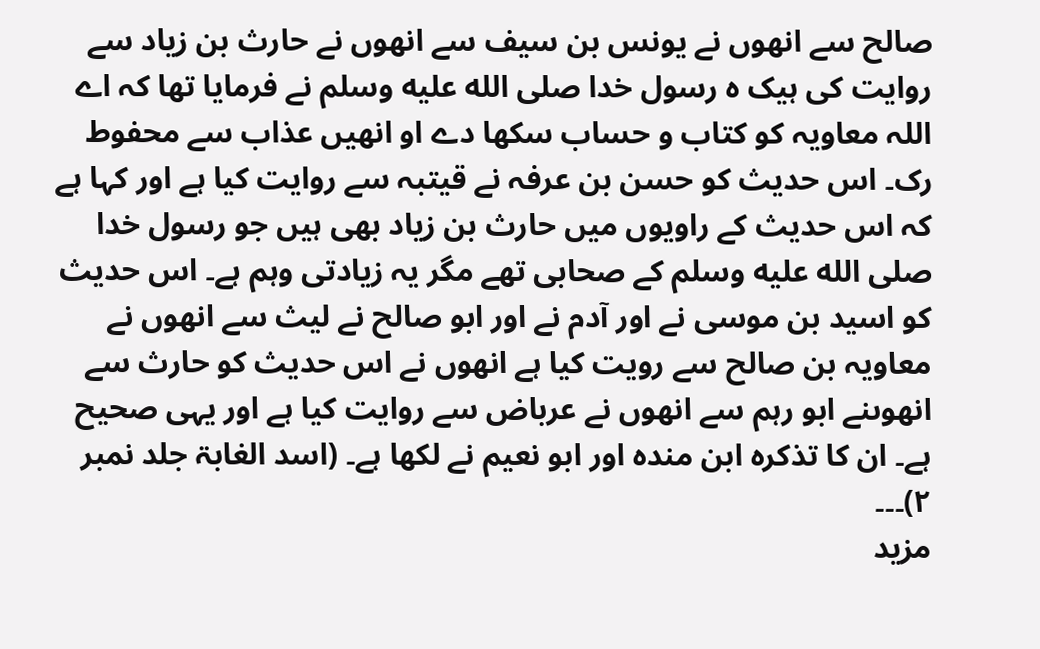صالح سے انھوں نے یونس بن سیف سے انھوں نے حارث بن زیاد سے روایت کی ہیک ہ رسول خدا صلى الله عليه وسلم نے فرمایا تھا کہ اے اللہ معاویہ کو کتاب و حساب سکھا دے او انھیں عذاب سے محفوط رک۔ اس حدیث کو حسن بن عرفہ نے قیتبہ سے روایت کیا ہے اور کہا ہے کہ اس حدیث کے راویوں میں حارث بن زیاد بھی ہیں جو رسول خدا صلى الله عليه وسلم کے صحابی تھے مگر یہ زیادتی وہم ہے۔ اس حدیث کو اسید بن موسی نے اور آدم نے اور ابو صالح نے لیث سے انھوں نے معاویہ بن صالح سے رویت کیا ہے انھوں نے اس حدیث کو حارث سے انھوںنے ابو رہم سے انھوں نے عرباض سے روایت کیا ہے اور یہی صحیح ہے۔ ان کا تذکرہ ابن مندہ اور ابو نعیم نے لکھا ہے۔ (اسد الغابۃ جلد نمبر ۲)۔۔۔
مزید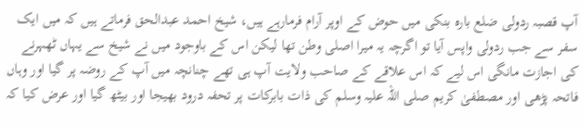آپ قصبہ ردولی ضلع بارہ بنکی میں حوض کے اوپر آرام فرمارہے ہیں، شیخ احمد عبدالحق فرماتے ہیں کہ میں ایک سفر سے جب ردولی واپس آیا تو اگرچہ یہ میرا اصلی وطن تھا لیکن اس کے باوجود میں نے شیخ سے یہاں ٹھہرنے کی اجازت مانگی اس لیے کہ اس علاقے کے صاحب ولایت آپ ہی تھے چنانچہ میں آپ کے روضہ پر گیا اور وہاں فاتحہ پڑھی اور مصطفیٰ کریم صلی اللہ علیہ وسلم کی ذات بابرکات پر تحفہ درود بھیجا اور بیٹھ گیا اور عرض کیا کہ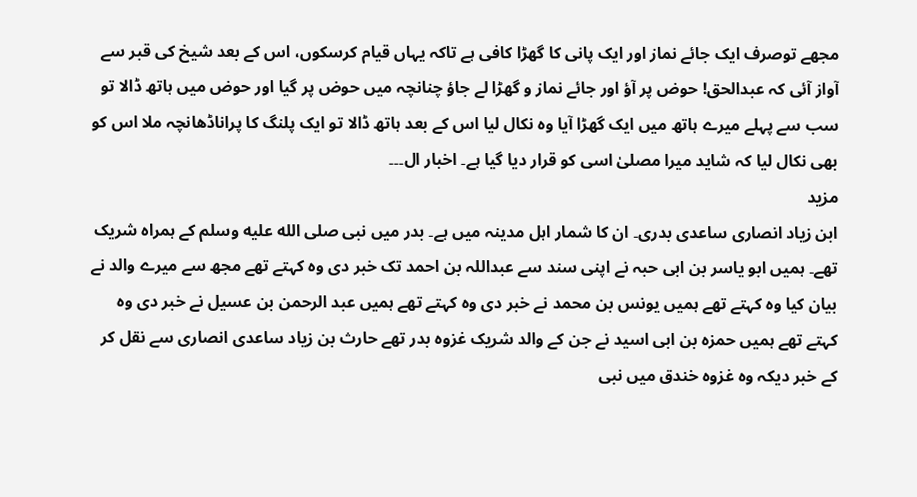مجھے توصرف ایک جائے نماز اور ایک پانی کا گھڑا کافی ہے تاکہ یہاں قیام کرسکوں، اس کے بعد شیخ کی قبر سے آواز آئی کہ عبدالحق! حوض پر آؤ اور جائے نماز و گھڑا لے جاؤ چنانچہ میں حوض پر گیا اور حوض میں ہاتھ ڈالا تو سب سے پہلے میرے ہاتھ میں ایک گھڑا آیا وہ نکال لیا اس کے بعد ہاتھ ڈالا تو ایک پلنگ کا پراناڈھانچہ ملا اس کو بھی نکال لیا کہ شاید میرا مصلیٰ اسی کو قرار دیا گیا ہے۔ اخبار ال۔۔۔
مزید
ابن زیاد انصاری ساعدی بدری۔ ان کا شمار اہل مدینہ میں ہے۔ بدر میں نبی صلى الله عليه وسلم کے ہمراہ شریک تھے۔ ہمیں ابو یاسر بن ابی حبہ نے اپنی سند سے عبداللہ بن احمد تک خبر دی وہ کہتے تھے مجھ سے میرے والد نے بیان کیا وہ کہتے تھے ہمیں یونس بن محمد نے خبر دی وہ کہتے تھے ہمیں عبد الرحمن بن عسیل نے خبر دی وہ کہتے تھے ہمیں حمزہ بن ابی اسید نے جن کے والد شریک غزوہ بدر تھے حارث بن زیاد ساعدی انصاری سے نقل کر کے خبر دیکہ وہ غزوہ خندق میں نبی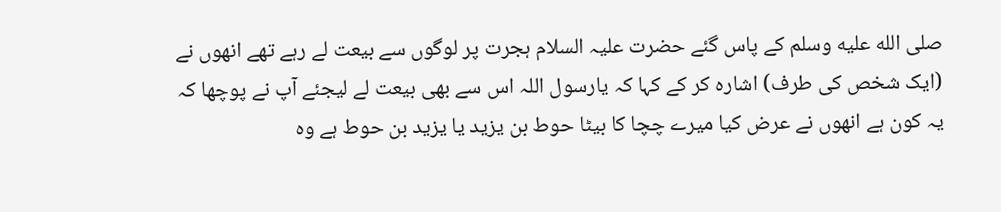صلى الله عليه وسلم کے پاس گئے حضرت علیہ السلام ہجرت پر لوگوں سے بیعت لے رہے تھے انھوں نے (ایک شخص کی طرف) اشارہ کر کے کہا کہ یارسول اللہ اس سے بھی بیعت لے لیجئے آپ نے پوچھا کہ یہ کون ہے انھوں نے عرض کیا میرے چچا کا بیٹا حوط بن یزید یا یزید بن حوط ہے وہ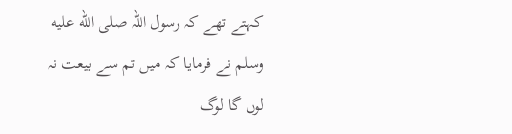کہتے تھے کہ رسول اللہ صلى الله عليه وسلم نے فرمایا کہ میں تم سے بیعت نہ لوں گا لوگ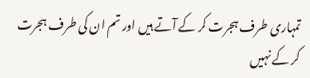تمہاری طرف ہجرت کر کے آتے ہیں اور تم ان کی طرف ہجرت کر کے نہیں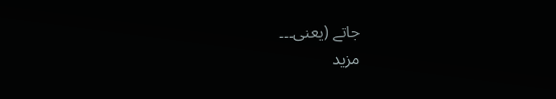جاتے (یعنی۔۔۔
مزید